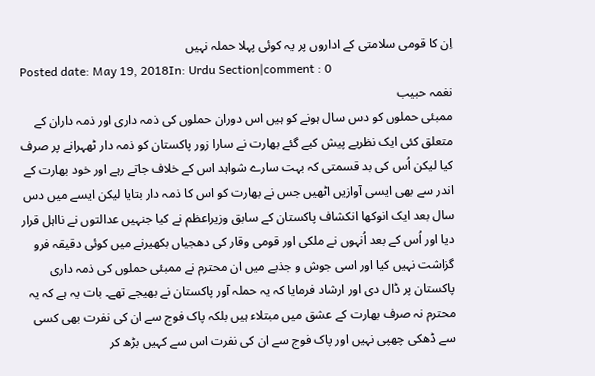اِن کا قومی سلامتی کے اداروں پر یہ کوئی پہلا حملہ نہیں
Posted date: May 19, 2018In: Urdu Section|comment : 0
نغمہ حبیب
ممبئی حملوں کو دس سال ہونے کو ہیں اس دوران حملوں کی ذمہ داری اور ذمہ داران کے متعلق کئی ایک نظریے پیش کیے گئے بھارت نے سارا زور پاکستان کو ذمہ دار ٹھہرانے پر صرف کیا لیکن اُس کی بد قسمتی کہ بہت سارے شواہد اس کے خلاف جاتے رہے اور خود بھارت کے اندر سے بھی ایسی آوازیں اٹھیں جس نے بھارت کو اس کا ذمہ دار بتایا لیکن ایسے میں دس سال بعد ایک انوکھا انکشاف پاکستان کے سابق وزیراعظم نے کیا جنہیں عدالتوں نے نااہل قرار دیا اور اُس کے بعد اُنہوں نے ملکی اور قومی وقار کی دھجیاں بکھیرنے میں کوئی دقیقہ فرو گزاشت نہیں کیا اور اسی جوش و جذبے میں ان محترم نے ممبئی حملوں کی ذمہ داری پاکستان پر ڈال دی اور ارشاد فرمایا کہ یہ حملہ آور پاکستان نے بھیجے تھے۔ بات یہ ہے کہ یہ محترم نہ صرف بھارت کے عشق میں مبتلاء ہیں بلکہ پاک فوج سے ان کی نفرت بھی کسی سے ڈھکی چھپی نہیں اور پاک فوج سے ان کی نفرت اس سے کہیں بڑھ کر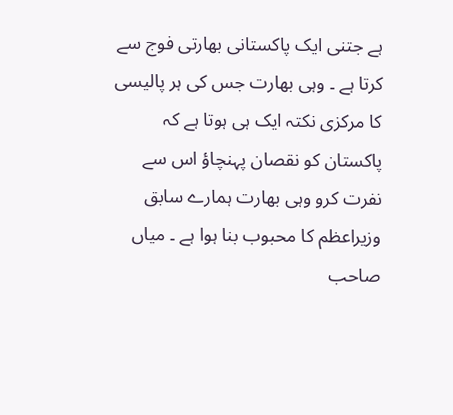ہے جتنی ایک پاکستانی بھارتی فوج سے کرتا ہے ۔ وہی بھارت جس کی ہر پالیسی کا مرکزی نکتہ ایک ہی ہوتا ہے کہ پاکستان کو نقصان پہنچاؤ اس سے نفرت کرو وہی بھارت ہمارے سابق وزیراعظم کا محبوب بنا ہوا ہے ۔ میاں صاحب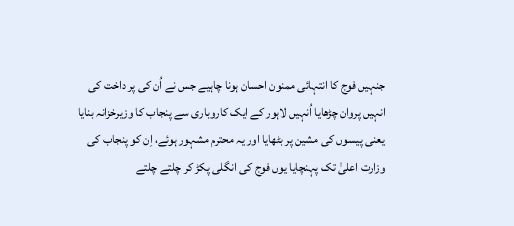جنہیں فوج کا انتہائی ممنون احسان ہونا چاہیے جس نے اُن کی پر داخت کی انہیں پروان چڑھایا اُنہیں لاہور کے ایک کاروباری سے پنجاب کا وزیرخزانہ بنایا یعنی پیسوں کی مشین پر بٹھایا اور یہ محترم مشہور ہوئے، اِن کو پنجاب کی وزارت اعلیٰ تک پہنچایا یوں فوج کی انگلی پکڑ کر چلتے چلتے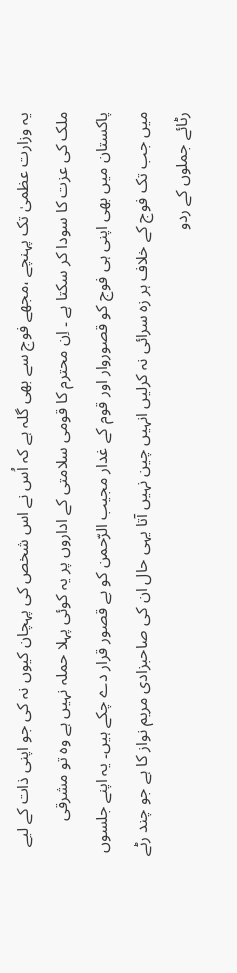یہ وزارت عظمیٰ تک پہنچے ،مجھے فوج سے بھی گلہ ہے کہ اُس نے اس شخص کی پہچان کیوں نہ کی جو اپنی ذات کے لیے ملک کی عزت کا سودا کر سکتا ہے ۔ اِن محترم کا قومی سلامتی کے اداروں پر یہ کوئی پہلا حملہ نہیں ہے وہ تو مشرقی پاکستان میں بھی اپنی ہی فوج کو قصوروار اور قوم کے غدار مجیب الرّحمن کو بے قصور قرار دے چکے ہیں۔ یہ اپنے جلسوں میں جب تک فوج کے خلاف ہر زہ سرائی نہ کرلیں انہیں چین نہیں آتا یہی حال ان کی صاحبزادی مریم نواز کا ہے جو چند رٹے رٹائے جملوں کے ردو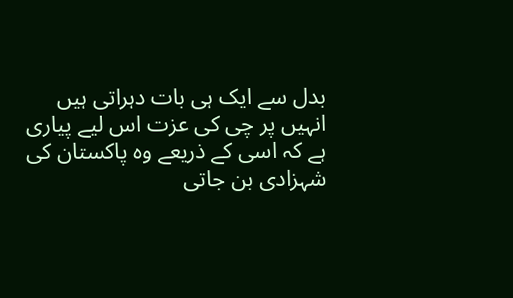بدل سے ایک ہی بات دہراتی ہیں انہیں پر چی کی عزت اس لیے پیاری ہے کہ اسی کے ذریعے وہ پاکستان کی شہزادی بن جاتی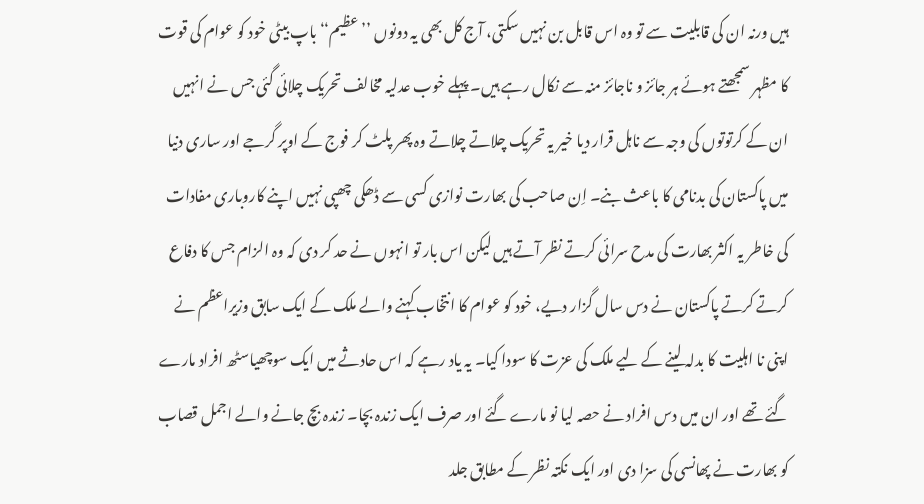ہیں ورنہ ان کی قابلیت سے تو وہ اس قابل بن نہیں سکتی، آج کل بھی یہ دونوں ’’عظیم‘‘ باپ بیٹی خود کو عوام کی قوت کا مظہر سمجھتے ہوئے ہر جائز و ناجائز منہ سے نکال رہے ہیں۔ پہلے خوب عدلیہ مخالف تحریک چلائی گئی جس نے انہیں ان کے کرتوتوں کی وجہ سے ناہل قرار دیا خیر یہ تحریک چلاتے چلاتے وہ پھر پلٹ کر فوج کے اوپر گرجے اور ساری دنیا میں پاکستان کی بدنامی کا باعث بنے۔ اِن صاحب کی بھارت نوازی کسی سے ڈھکی چھپی نہیں اپنے کاروباری مفادات کی خاطر یہ اکثر بھارت کی مدح سرائی کرتے نظر آتے ہیں لیکن اس بار تو انہوں نے حد کر دی کہ وہ الزام جس کا دفاع کرتے کرتے پاکستان نے دس سال گزار دیے، خود کو عوام کا انتخاب کہنے والے ملک کے ایک سابق وزیراعظم نے اپنی نا اہلیت کا بدلہ لینے کے لیے ملک کی عزت کا سودا کیا۔ یہ یاد رہے کہ اس حادثے میں ایک سوچھیاسٹھ افراد مارے گئے تھے اور ان میں دس افراد نے حصہ لیا نو مارے گئے اور صرف ایک زندہ بچا۔ زندہ بچ جانے والے اجمل قصاب کو بھارت نے پھانسی کی سزا دی اور ایک نکتہ نظر کے مطابق جلد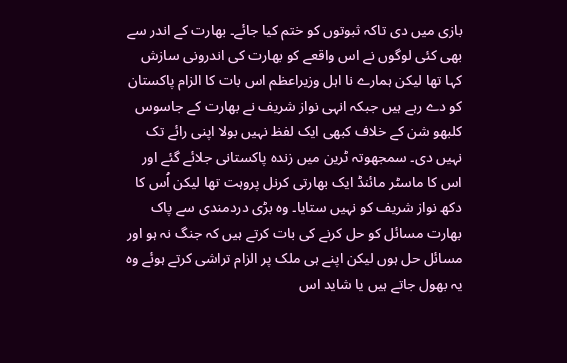بازی میں دی تاکہ ثبوتوں کو ختم کیا جائے۔ بھارت کے اندر سے بھی کئی لوگوں نے اس واقعے کو بھارت کی اندرونی سازش کہا تھا لیکن ہمارے نا اہل وزیراعظم اس بات کا الزام پاکستان کو دے رہے ہیں جبکہ انہی نواز شریف نے بھارت کے جاسوس کلبھو شن کے خلاف کبھی ایک لفظ نہیں بولا اپنی رائے تک نہیں دی۔ سمجھوتہ ٹرین میں زندہ پاکستانی جلائے گئے اور اس کا ماسٹر مائنڈ ایک بھارتی کرنل پروہت تھا لیکن اُس کا دکھ نواز شریف کو نہیں ستایا۔ وہ بڑی دردمندی سے پاک بھارت مسائل کو حل کرنے کی بات کرتے ہیں کہ جنگ نہ ہو اور مسائل حل ہوں لیکن اپنے ہی ملک پر الزام تراشی کرتے ہوئے وہ یہ بھول جاتے ہیں یا شاید اس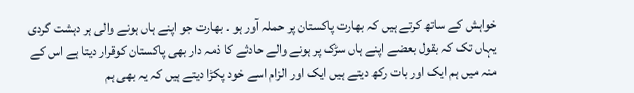خواہش کے ساتھ کرتے ہیں کہ بھارت پاکستان پر حملہ آور ہو ۔ بھارت جو اپنے ہاں ہونے والی ہر دہشت گردی یہاں تک کہ بقول بعضے اپنے ہاں سڑک پر ہونے والے حادثے کا ذمہ دار بھی پاکستان کوقرار دیتا ہے اس کے منہ میں ہم ایک اور بات رکھ دیتے ہیں ایک اور الزام اسے خود پکڑا دیتے ہیں کہ یہ بھی ہم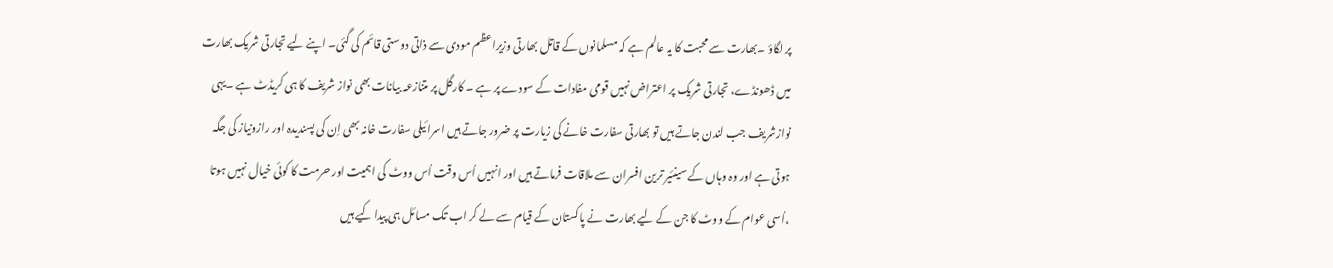پر لگاؤ ۔بھارت سے محبت کا یہ عالم ہے کہ مسلمانوں کے قاتل بھارتی وزیراعظم مودی سے ذاتی دوستی قائم کی گئی۔ اپنے لیے تجارتی شریک بھارت میں ڈھونڈے، تجارتی شریک پر اعتراض نہیں قومی مفادات کے سودے پر ہے ۔ کارگل پر متنازعہ بیانات بھی نواز شریف کا ہی کریڈٹ ہے ۔یہی نوازشریف جب لندن جاتے ہیں تو بھارتی سفارت خانے کی زیارت پر ضرور جاتے ہیں اسرائیلی سفارت خانہ بھی اِن کی پسندیدہ اور رازونیاز کی جگہ ہوتی ہے اور وہ وہاں کے سینئیر ترین افسران سے ملاقات فرماتے ہیں اور انہیں اُس وقت اُس ووٹ کی اہمیت اور حرمت کا کوئی خیال نہیں ہوتا ،اُسی عوام کے ووٹ کا جن کے لیے بھارت نے پاکستان کے قیام سے لے کر اب تک مسائل ہی پیدا کیے ہیں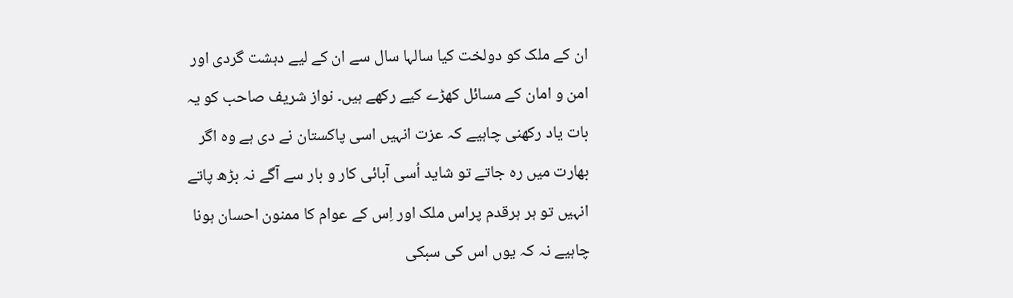ان کے ملک کو دولخت کیا سالہا سال سے ان کے لیے دہشت گردی اور امن و امان کے مسائل کھڑے کیے رکھے ہیں۔ نواز شریف صاحب کو یہ بات یاد رکھنی چاہیے کہ عزت انہیں اسی پاکستان نے دی ہے وہ اگر بھارت میں رہ جاتے تو شاید اُسی آبائی کار و بار سے آگے نہ بڑھ پاتے انہیں تو ہر ہرقدم پراس ملک اور اِس کے عوام کا ممنون احسان ہونا چاہیے نہ کہ یوں اس کی سبکی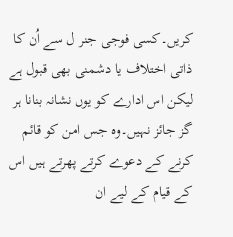کریں۔کسی فوجی جنر ل سے اُن کا ذاتی اختلاف یا دشمنی بھی قبول ہے لیکن اس ادارے کو یوں نشانہ بنانا ہر گز جائز نہیں۔وہ جس امن کو قائم کرنے کے دعوے کرتے پھرتے ہیں اس کے قیام کے لیے ان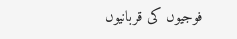فوجیوں کی قربانیوں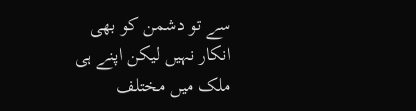سے تو دشمن کو بھی انکار نہیں لیکن اپنے ہی ملک میں مختلف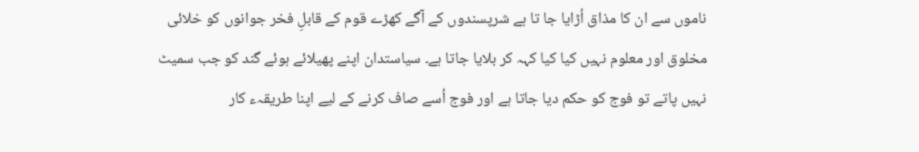ناموں سے ان کا مذاق اُڑایا جا تا ہے شرپسندوں کے آگے کھڑے قوم کے قابلِ فخر جوانوں کو خلائی مخلوق اور معلوم نہیں کیا کیا کہہ کر بلایا جاتا ہے۔ سیاستدان اپنے پھیلائے ہوئے گند کو جب سمیٹ نہیں پاتے تو فوج کو حکم دیا جاتا ہے اور فوج اُسے صاف کرنے کے لیے اپنا طریقہء کار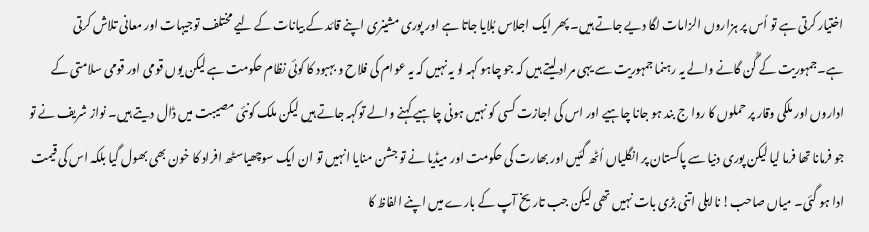اختیار کرتی ہے تو اُس پر ہزاروں الزامات لگا دیے جاتے ہیں۔ پھر ایک اجلاس بُلایا جاتا ہے اور پوری مشینری اپنے قائد کے بیانات کے لیے مختلف توجیہات اور معانی تلاش کرتی ہے۔جمہوریت کے گُن گانے والے یہ رہنما جمہوریت سے یہی مراد لیتے ہیں کہ جو چاہو کہہ لو یہ نہیں کہ یہ عوام کی فلاح و بہبود کا کوئی نظام حکومت ہے لیکن یوں قومی اور قومی سلامتی کے اداروں اور ملکی وقار پر حملوں کا روا ج بند ہو جانا چاہیے اور اس کی اجازت کسی کو نہیں ہونی چاہیے کہنے والے توکہہ جاتے ہیں لیکن ملک کونئی مصیبت میں ڈال دیتے ہیں۔ نواز شریف نے تو جو فرمانا تھا فرما لیا لیکن پوری دنیا سے پاکستان پر انگلیاں اُٹھ گئیں اور بھارت کی حکومت اور میڈیا نے تو جشن منایا انہیں تو ان ایک سوچھیاسٹھ افراد کا خون بھی بھول گیا بلکہ اس کی قیمت ادا ہو گئی۔ میاں صاحب! نااہلی اتنی بڑی بات نہیں تھی لیکن جب تاریخ آپ کے بارے میں اپنے الفاظ کا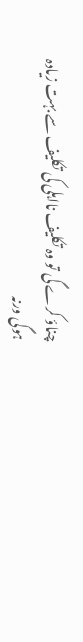چناؤ کرے گی تو وہ تکلیف نااہلی کی تکلیف سے بہت زیادہ ہوگی ورنہ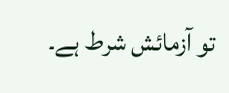تو آزمائش شرط ہے۔